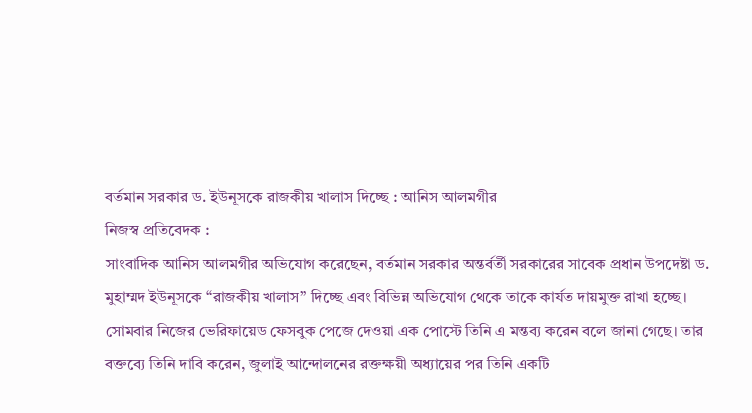বর্তমান সরকার ড. ইউনূসকে রাজকীয় খালাস দিচ্ছে : আনিস আলমগীর
নিজস্ব প্রতিবেদক :
সাংবাদিক আনিস আলমগীর অভিযোগ করেছেন, বর্তমান সরকার অন্তর্বর্তী সরকারের সাবেক প্রধান উপদেষ্টা ড. মুহাম্মদ ইউনূসকে “রাজকীয় খালাস” দিচ্ছে এবং বিভিন্ন অভিযোগ থেকে তাকে কার্যত দায়মুক্ত রাখা হচ্ছে।
সোমবার নিজের ভেরিফায়েড ফেসবুক পেজে দেওয়া এক পোস্টে তিনি এ মন্তব্য করেন বলে জানা গেছে। তার বক্তব্যে তিনি দাবি করেন, জুলাই আন্দোলনের রক্তক্ষয়ী অধ্যায়ের পর তিনি একটি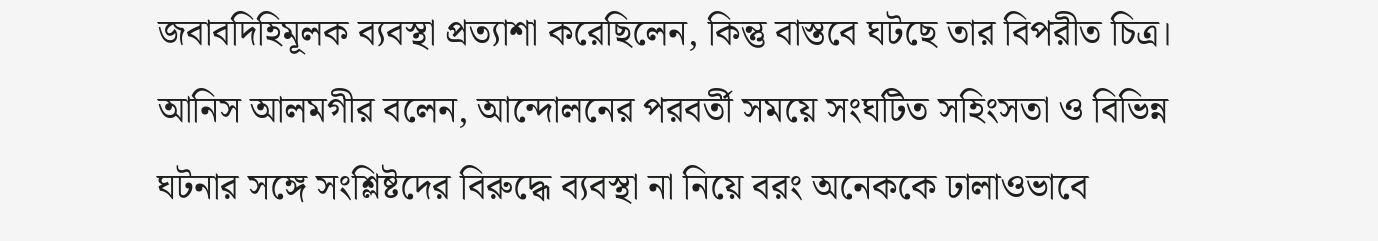জবাবদিহিমূলক ব্যবস্থা প্রত্যাশা করেছিলেন, কিন্তু বাস্তবে ঘটছে তার বিপরীত চিত্র।
আনিস আলমগীর বলেন, আন্দোলনের পরবর্তী সময়ে সংঘটিত সহিংসতা ও বিভিন্ন ঘটনার সঙ্গে সংশ্লিষ্টদের বিরুদ্ধে ব্যবস্থা না নিয়ে বরং অনেককে ঢালাওভাবে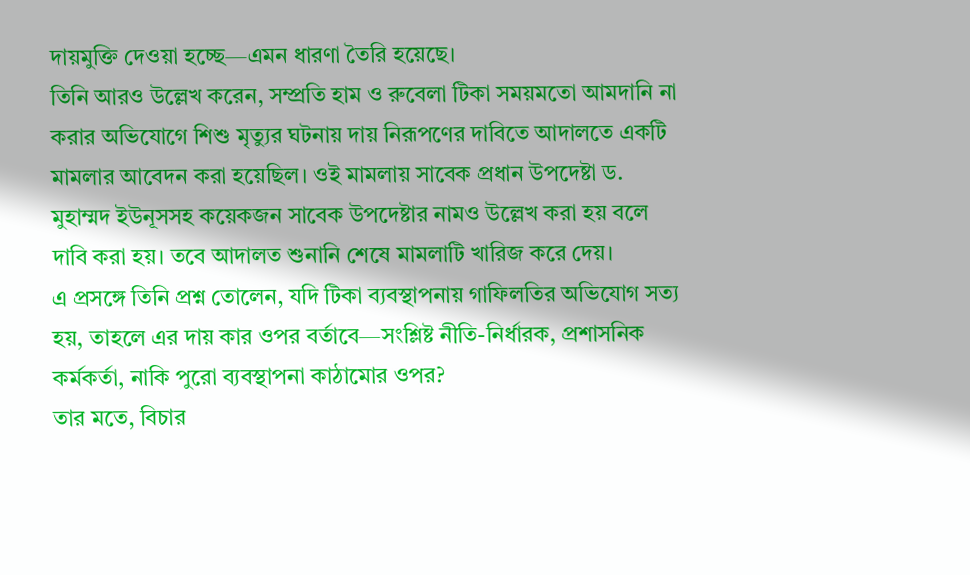দায়মুক্তি দেওয়া হচ্ছে—এমন ধারণা তৈরি হয়েছে।
তিনি আরও উল্লেখ করেন, সম্প্রতি হাম ও রুবেলা টিকা সময়মতো আমদানি না করার অভিযোগে শিশু মৃত্যুর ঘটনায় দায় নিরূপণের দাবিতে আদালতে একটি মামলার আবেদন করা হয়েছিল। ওই মামলায় সাবেক প্রধান উপদেষ্টা ড. মুহাম্মদ ইউনূসসহ কয়েকজন সাবেক উপদেষ্টার নামও উল্লেখ করা হয় বলে দাবি করা হয়। তবে আদালত শুনানি শেষে মামলাটি খারিজ করে দেয়।
এ প্রসঙ্গে তিনি প্রশ্ন তোলেন, যদি টিকা ব্যবস্থাপনায় গাফিলতির অভিযোগ সত্য হয়, তাহলে এর দায় কার ওপর বর্তাবে—সংশ্লিষ্ট নীতি-নির্ধারক, প্রশাসনিক কর্মকর্তা, নাকি পুরো ব্যবস্থাপনা কাঠামোর ওপর?
তার মতে, বিচার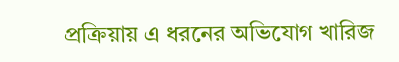প্রক্রিয়ায় এ ধরনের অভিযোগ খারিজ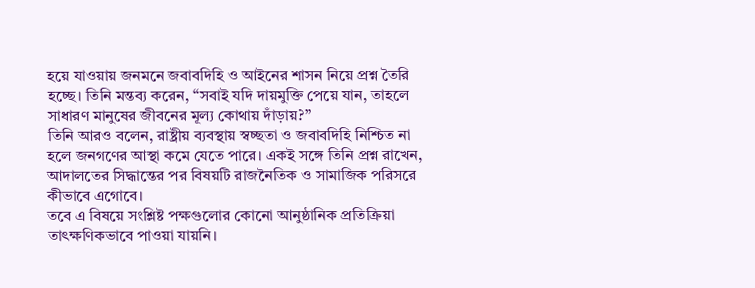হয়ে যাওয়ায় জনমনে জবাবদিহি ও আইনের শাসন নিয়ে প্রশ্ন তৈরি হচ্ছে। তিনি মন্তব্য করেন, “সবাই যদি দায়মুক্তি পেয়ে যান, তাহলে সাধারণ মানুষের জীবনের মূল্য কোথায় দাঁড়ায়?”
তিনি আরও বলেন, রাষ্ট্রীয় ব্যবস্থায় স্বচ্ছতা ও জবাবদিহি নিশ্চিত না হলে জনগণের আস্থা কমে যেতে পারে। একই সঙ্গে তিনি প্রশ্ন রাখেন, আদালতের সিদ্ধান্তের পর বিষয়টি রাজনৈতিক ও সামাজিক পরিসরে কীভাবে এগোবে।
তবে এ বিষয়ে সংশ্লিষ্ট পক্ষগুলোর কোনো আনুষ্ঠানিক প্রতিক্রিয়া তাৎক্ষণিকভাবে পাওয়া যায়নি।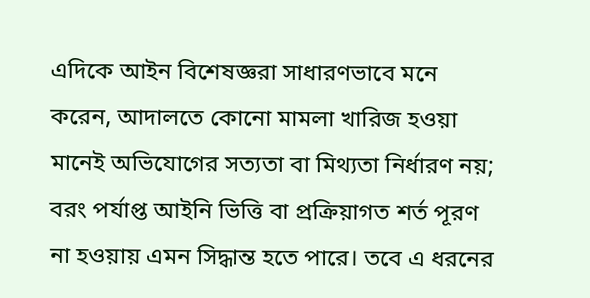এদিকে আইন বিশেষজ্ঞরা সাধারণভাবে মনে করেন, আদালতে কোনো মামলা খারিজ হওয়া মানেই অভিযোগের সত্যতা বা মিথ্যতা নির্ধারণ নয়; বরং পর্যাপ্ত আইনি ভিত্তি বা প্রক্রিয়াগত শর্ত পূরণ না হওয়ায় এমন সিদ্ধান্ত হতে পারে। তবে এ ধরনের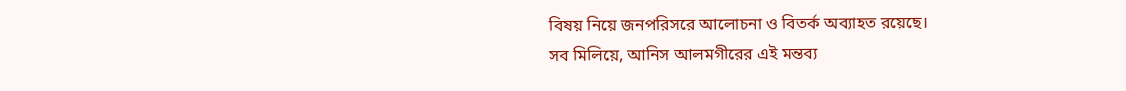বিষয় নিয়ে জনপরিসরে আলোচনা ও বিতর্ক অব্যাহত রয়েছে।
সব মিলিয়ে, আনিস আলমগীরের এই মন্তব্য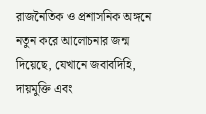রাজনৈতিক ও প্রশাসনিক অঙ্গনে নতুন করে আলোচনার জন্ম দিয়েছে, যেখানে জবাবদিহি, দায়মুক্তি এবং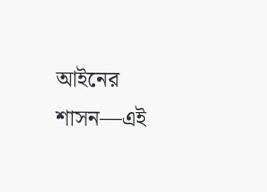আইনের শাসন—এই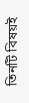তিনটি বিষয়ই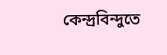কেন্দ্রবিন্দুতে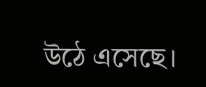উঠে এসেছে।